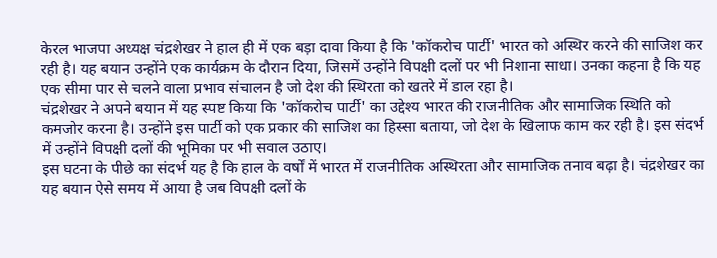केरल भाजपा अध्यक्ष चंद्रशेखर ने हाल ही में एक बड़ा दावा किया है कि 'कॉकरोच पार्टी' भारत को अस्थिर करने की साजिश कर रही है। यह बयान उन्होंने एक कार्यक्रम के दौरान दिया, जिसमें उन्होंने विपक्षी दलों पर भी निशाना साधा। उनका कहना है कि यह एक सीमा पार से चलने वाला प्रभाव संचालन है जो देश की स्थिरता को खतरे में डाल रहा है।
चंद्रशेखर ने अपने बयान में यह स्पष्ट किया कि 'कॉकरोच पार्टी' का उद्देश्य भारत की राजनीतिक और सामाजिक स्थिति को कमजोर करना है। उन्होंने इस पार्टी को एक प्रकार की साजिश का हिस्सा बताया, जो देश के खिलाफ काम कर रही है। इस संदर्भ में उन्होंने विपक्षी दलों की भूमिका पर भी सवाल उठाए।
इस घटना के पीछे का संदर्भ यह है कि हाल के वर्षों में भारत में राजनीतिक अस्थिरता और सामाजिक तनाव बढ़ा है। चंद्रशेखर का यह बयान ऐसे समय में आया है जब विपक्षी दलों के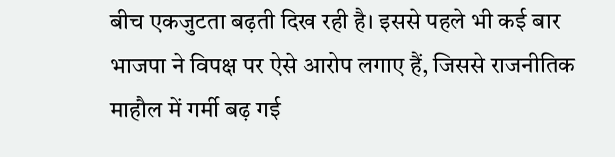बीच एकजुटता बढ़ती दिख रही है। इससे पहले भी कई बार भाजपा ने विपक्ष पर ऐसे आरोप लगाए हैं, जिससे राजनीतिक माहौल में गर्मी बढ़ गई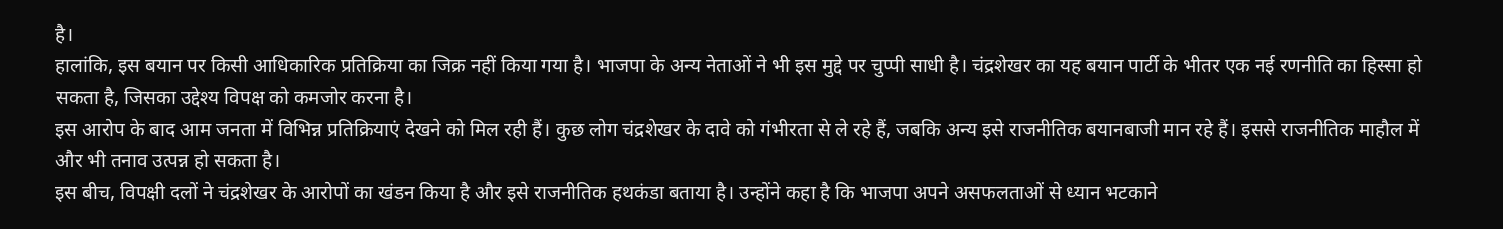है।
हालांकि, इस बयान पर किसी आधिकारिक प्रतिक्रिया का जिक्र नहीं किया गया है। भाजपा के अन्य नेताओं ने भी इस मुद्दे पर चुप्पी साधी है। चंद्रशेखर का यह बयान पार्टी के भीतर एक नई रणनीति का हिस्सा हो सकता है, जिसका उद्देश्य विपक्ष को कमजोर करना है।
इस आरोप के बाद आम जनता में विभिन्न प्रतिक्रियाएं देखने को मिल रही हैं। कुछ लोग चंद्रशेखर के दावे को गंभीरता से ले रहे हैं, जबकि अन्य इसे राजनीतिक बयानबाजी मान रहे हैं। इससे राजनीतिक माहौल में और भी तनाव उत्पन्न हो सकता है।
इस बीच, विपक्षी दलों ने चंद्रशेखर के आरोपों का खंडन किया है और इसे राजनीतिक हथकंडा बताया है। उन्होंने कहा है कि भाजपा अपने असफलताओं से ध्यान भटकाने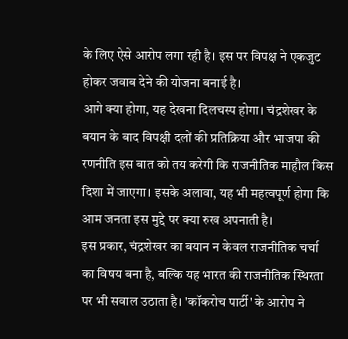के लिए ऐसे आरोप लगा रही है। इस पर विपक्ष ने एकजुट होकर जवाब देने की योजना बनाई है।
आगे क्या होगा, यह देखना दिलचस्प होगा। चंद्रशेखर के बयान के बाद विपक्षी दलों की प्रतिक्रिया और भाजपा की रणनीति इस बात को तय करेगी कि राजनीतिक माहौल किस दिशा में जाएगा। इसके अलावा, यह भी महत्वपूर्ण होगा कि आम जनता इस मुद्दे पर क्या रुख अपनाती है।
इस प्रकार, चंद्रशेखर का बयान न केवल राजनीतिक चर्चा का विषय बना है, बल्कि यह भारत की राजनीतिक स्थिरता पर भी सवाल उठाता है। 'कॉकरोच पार्टी' के आरोप ने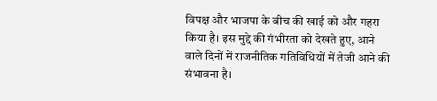विपक्ष और भाजपा के बीच की खाई को और गहरा किया है। इस मुद्दे की गंभीरता को देखते हुए, आने वाले दिनों में राजनीतिक गतिविधियों में तेजी आने की संभावना है।